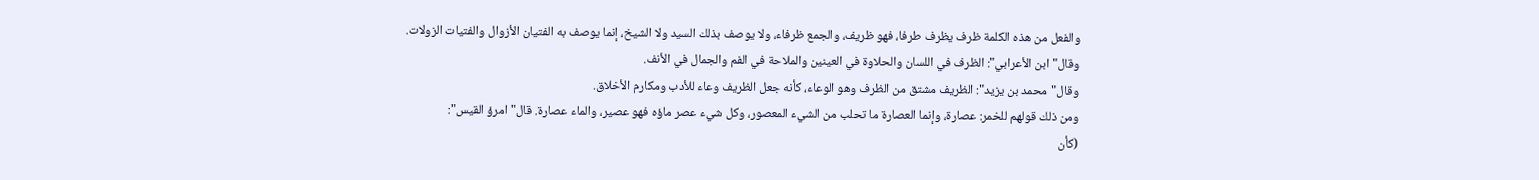والفعل من هذه الكلمة ظرف يظرف طرفا، فهو ظريف، والجمع ظرفاء، ولا يوصف بذلك السيد ولا الشيخ، إنما يوصف به الفتيان الأزوال والفتيات الزولات.
وقال"ابن الأعرابي": الظرف في اللسان والحلاوة في العينين والملاحة في الفم والجمال في الأنف.
وقال"محمد بن يزيد": الظريف مشتق من الظرف وهو الوعاء، كأنه جعل الظريف وعاء للأدب ومكارم الأخلاق.
ومن ذلك قولهم للخمر: عصارة، وإنما العصارة ما تحلب من الشيء المعصور، وكل شيء عصر ماؤه فهو عصير، والماء عصارة. قال"امرؤ القيس":
(كأن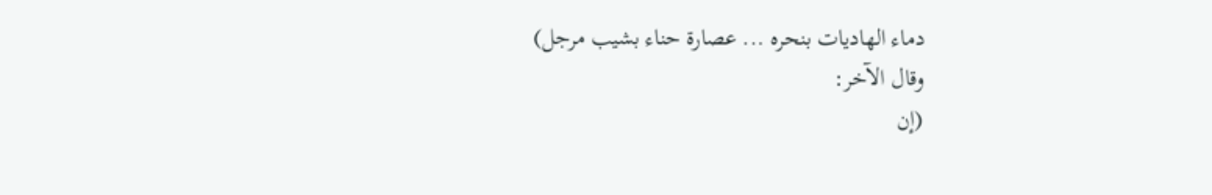دماء الهاديات بنحره ... عصارة حناء بشيب مرجل)
وقال الآخر:
(إن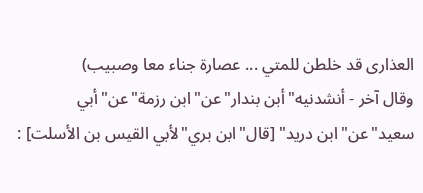العذارى قد خلطن للمتي ... عصارة جناء معا وصبيب)
وقال آخر - أنشدنيه"أبن بندار"عن"ابن رزمة"عن"أبي سعيد"عن"ابن دريد" [قال"ابن بري"لأبي القيس بن الأسلت] :